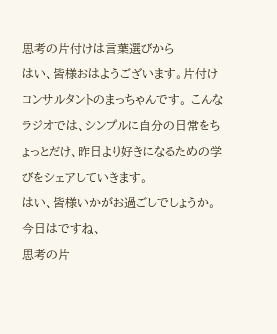思考の片付けは言葉選びから
はい、皆様おはようございます。片付けコンサルタントのまっちゃんです。 こんなラジオでは、シンプルに自分の日常をちょっとだけ、昨日より好きになるための学びをシェアしていきます。
はい、皆様いかがお過ごしでしょうか。 今日はですね、
思考の片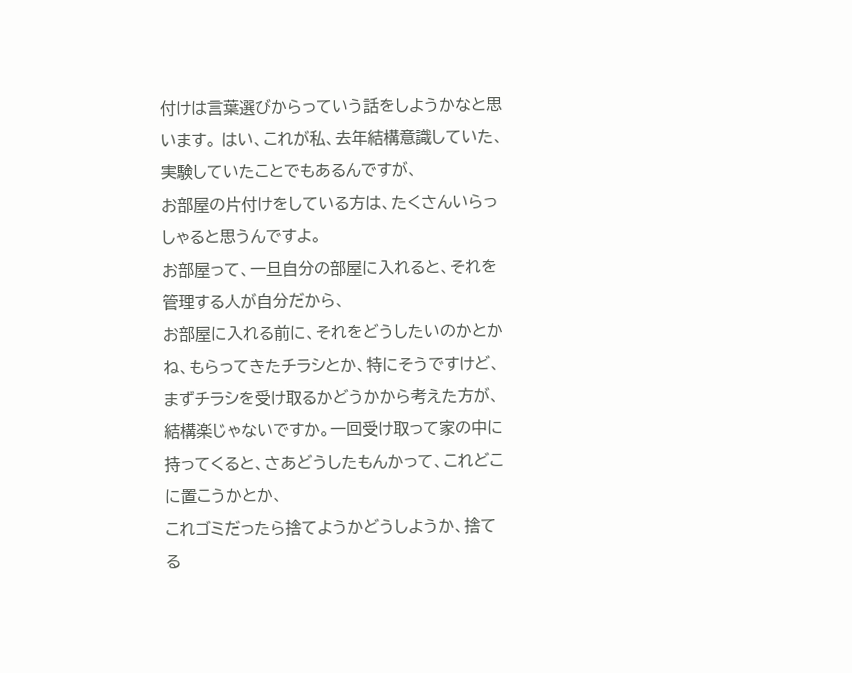付けは言葉選びからっていう話をしようかなと思います。 はい、これが私、去年結構意識していた、実験していたことでもあるんですが、
お部屋の片付けをしている方は、たくさんいらっしゃると思うんですよ。
お部屋って、一旦自分の部屋に入れると、それを管理する人が自分だから、
お部屋に入れる前に、それをどうしたいのかとかね、もらってきたチラシとか、特にそうですけど、まずチラシを受け取るかどうかから考えた方が、
結構楽じゃないですか。一回受け取って家の中に持ってくると、さあどうしたもんかって、これどこに置こうかとか、
これゴミだったら捨てようかどうしようか、捨てる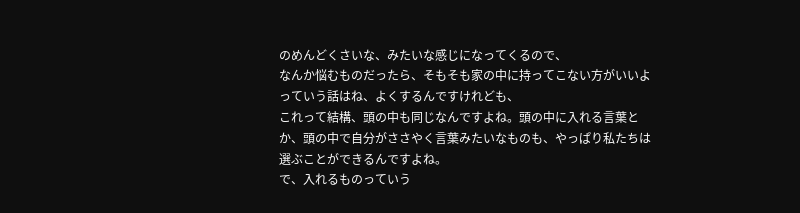のめんどくさいな、みたいな感じになってくるので、
なんか悩むものだったら、そもそも家の中に持ってこない方がいいよっていう話はね、よくするんですけれども、
これって結構、頭の中も同じなんですよね。頭の中に入れる言葉とか、頭の中で自分がささやく言葉みたいなものも、やっぱり私たちは選ぶことができるんですよね。
で、入れるものっていう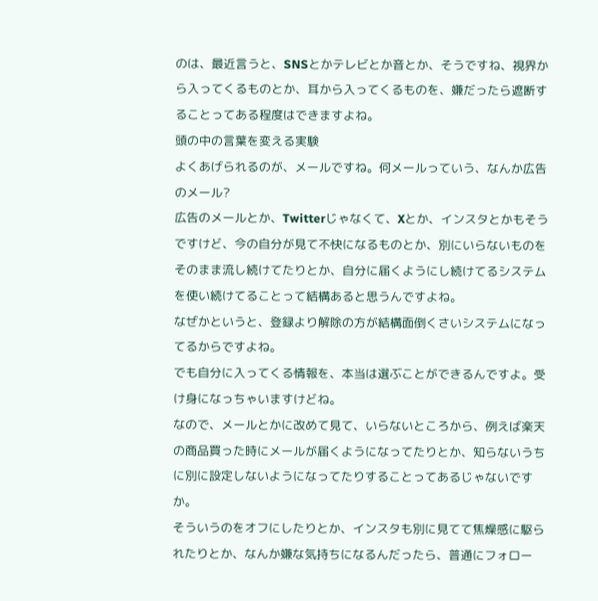のは、最近言うと、SNSとかテレビとか音とか、そうですね、視界から入ってくるものとか、耳から入ってくるものを、嫌だったら遮断することってある程度はできますよね。
頭の中の言葉を変える実験
よくあげられるのが、メールですね。何メールっていう、なんか広告のメール?
広告のメールとか、Twitterじゃなくて、Xとか、インスタとかもそうですけど、今の自分が見て不快になるものとか、別にいらないものをそのまま流し続けてたりとか、自分に届くようにし続けてるシステムを使い続けてることって結構あると思うんですよね。
なぜかというと、登録より解除の方が結構面倒くさいシステムになってるからですよね。
でも自分に入ってくる情報を、本当は選ぶことができるんですよ。受け身になっちゃいますけどね。
なので、メールとかに改めて見て、いらないところから、例えば楽天の商品買った時にメールが届くようになってたりとか、知らないうちに別に設定しないようになってたりすることってあるじゃないですか。
そういうのをオフにしたりとか、インスタも別に見てて焦燥感に駆られたりとか、なんか嫌な気持ちになるんだったら、普通にフォロー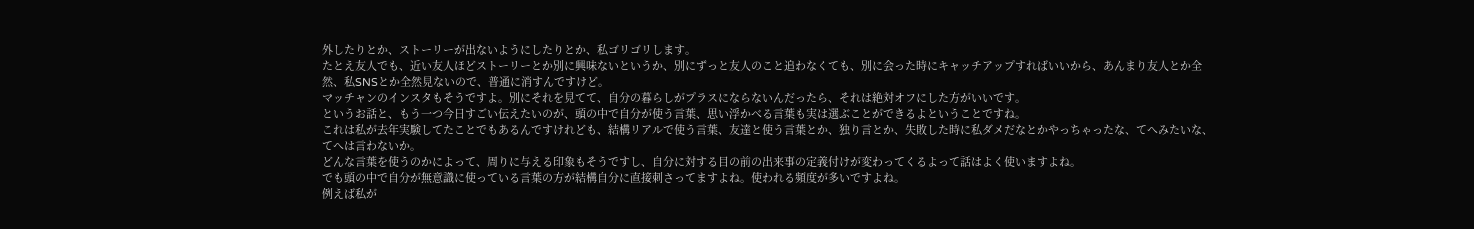外したりとか、ストーリーが出ないようにしたりとか、私ゴリゴリします。
たとえ友人でも、近い友人ほどストーリーとか別に興味ないというか、別にずっと友人のこと追わなくても、別に会った時にキャッチアップすればいいから、あんまり友人とか全然、私SNSとか全然見ないので、普通に消すんですけど。
マッチャンのインスタもそうですよ。別にそれを見てて、自分の暮らしがプラスにならないんだったら、それは絶対オフにした方がいいです。
というお話と、もう一つ今日すごい伝えたいのが、頭の中で自分が使う言葉、思い浮かべる言葉も実は選ぶことができるよということですね。
これは私が去年実験してたことでもあるんですけれども、結構リアルで使う言葉、友達と使う言葉とか、独り言とか、失敗した時に私ダメだなとかやっちゃったな、てへみたいな、てへは言わないか。
どんな言葉を使うのかによって、周りに与える印象もそうですし、自分に対する目の前の出来事の定義付けが変わってくるよって話はよく使いますよね。
でも頭の中で自分が無意識に使っている言葉の方が結構自分に直接刺さってますよね。使われる頻度が多いですよね。
例えば私が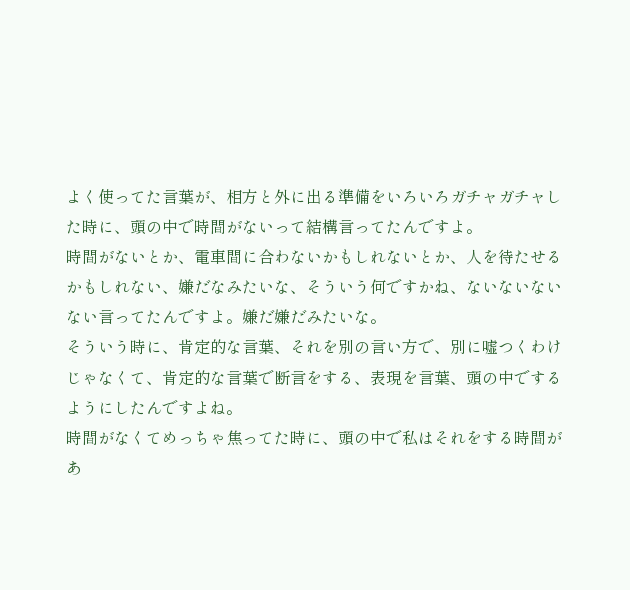よく使ってた言葉が、相方と外に出る準備をいろいろガチャガチャした時に、頭の中で時間がないって結構言ってたんですよ。
時間がないとか、電車間に合わないかもしれないとか、人を待たせるかもしれない、嫌だなみたいな、そういう何ですかね、ないないないない言ってたんですよ。嫌だ嫌だみたいな。
そういう時に、肯定的な言葉、それを別の言い方で、別に嘘つくわけじゃなくて、肯定的な言葉で断言をする、表現を言葉、頭の中でするようにしたんですよね。
時間がなくてめっちゃ焦ってた時に、頭の中で私はそれをする時間があ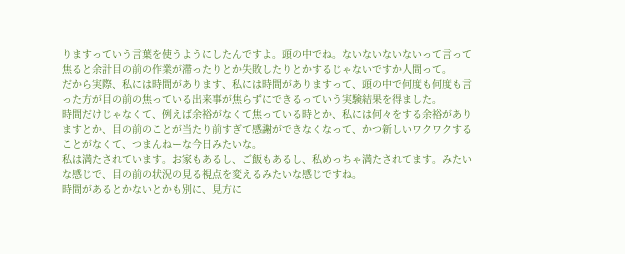りますっていう言葉を使うようにしたんですよ。頭の中でね。ないないないないって言って焦ると余計目の前の作業が滞ったりとか失敗したりとかするじゃないですか人間って。
だから実際、私には時間があります、私には時間がありますって、頭の中で何度も何度も言った方が目の前の焦っている出来事が焦らずにできるっていう実験結果を得ました。
時間だけじゃなくて、例えば余裕がなくて焦っている時とか、私には何々をする余裕がありますとか、目の前のことが当たり前すぎて感謝ができなくなって、かつ新しいワクワクすることがなくて、つまんねーな今日みたいな。
私は満たされています。お家もあるし、ご飯もあるし、私めっちゃ満たされてます。みたいな感じで、目の前の状況の見る視点を変えるみたいな感じですね。
時間があるとかないとかも別に、見方に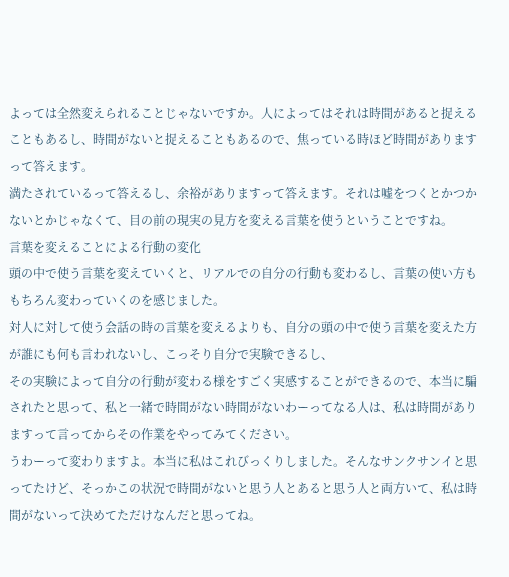よっては全然変えられることじゃないですか。人によってはそれは時間があると捉えることもあるし、時間がないと捉えることもあるので、焦っている時ほど時間がありますって答えます。
満たされているって答えるし、余裕がありますって答えます。それは嘘をつくとかつかないとかじゃなくて、目の前の現実の見方を変える言葉を使うということですね。
言葉を変えることによる行動の変化
頭の中で使う言葉を変えていくと、リアルでの自分の行動も変わるし、言葉の使い方ももちろん変わっていくのを感じました。
対人に対して使う会話の時の言葉を変えるよりも、自分の頭の中で使う言葉を変えた方が誰にも何も言われないし、こっそり自分で実験できるし、
その実験によって自分の行動が変わる様をすごく実感することができるので、本当に騙されたと思って、私と一緒で時間がない時間がないわーってなる人は、私は時間がありますって言ってからその作業をやってみてください。
うわーって変わりますよ。本当に私はこれびっくりしました。そんなサンクサンイと思ってたけど、そっかこの状況で時間がないと思う人とあると思う人と両方いて、私は時間がないって決めてただけなんだと思ってね。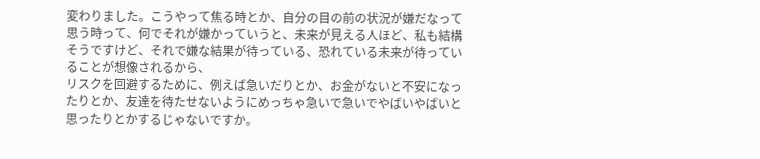変わりました。こうやって焦る時とか、自分の目の前の状況が嫌だなって思う時って、何でそれが嫌かっていうと、未来が見える人ほど、私も結構そうですけど、それで嫌な結果が待っている、恐れている未来が待っていることが想像されるから、
リスクを回避するために、例えば急いだりとか、お金がないと不安になったりとか、友達を待たせないようにめっちゃ急いで急いでやばいやばいと思ったりとかするじゃないですか。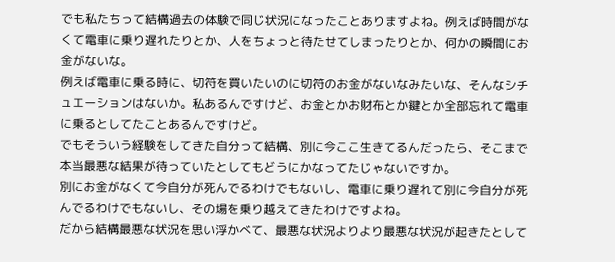でも私たちって結構過去の体験で同じ状況になったことありますよね。例えば時間がなくて電車に乗り遅れたりとか、人をちょっと待たせてしまったりとか、何かの瞬間にお金がないな。
例えば電車に乗る時に、切符を買いたいのに切符のお金がないなみたいな、そんなシチュエーションはないか。私あるんですけど、お金とかお財布とか鍵とか全部忘れて電車に乗るとしてたことあるんですけど。
でもそういう経験をしてきた自分って結構、別に今ここ生きてるんだったら、そこまで本当最悪な結果が待っていたとしてもどうにかなってたじゃないですか。
別にお金がなくて今自分が死んでるわけでもないし、電車に乗り遅れて別に今自分が死んでるわけでもないし、その場を乗り越えてきたわけですよね。
だから結構最悪な状況を思い浮かべて、最悪な状況よりより最悪な状況が起きたとして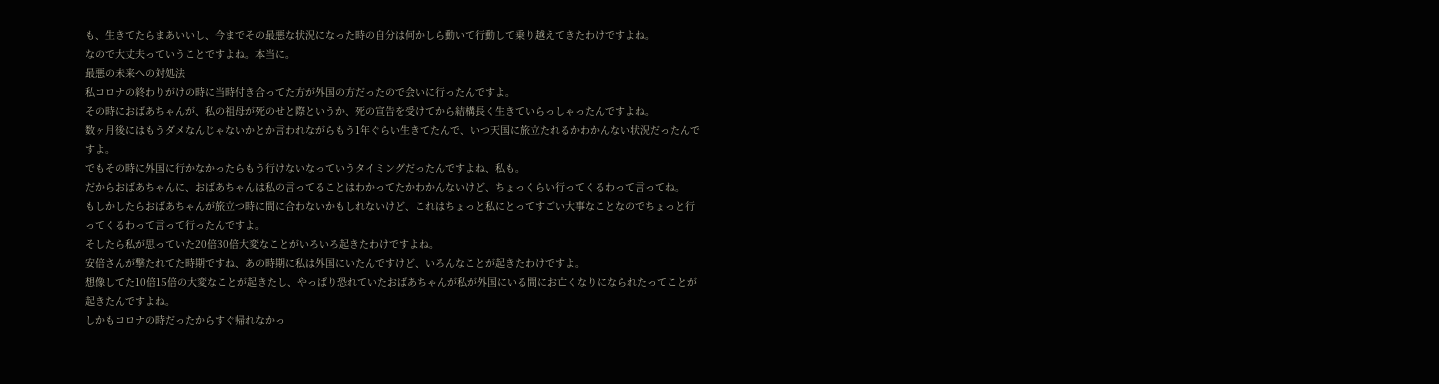も、生きてたらまあいいし、今までその最悪な状況になった時の自分は何かしら動いて行動して乗り越えてきたわけですよね。
なので大丈夫っていうことですよね。本当に。
最悪の未来への対処法
私コロナの終わりがけの時に当時付き合ってた方が外国の方だったので会いに行ったんですよ。
その時におばあちゃんが、私の祖母が死のせと際というか、死の宣告を受けてから結構長く生きていらっしゃったんですよね。
数ヶ月後にはもうダメなんじゃないかとか言われながらもう1年ぐらい生きてたんで、いつ天国に旅立たれるかわかんない状況だったんですよ。
でもその時に外国に行かなかったらもう行けないなっていうタイミングだったんですよね、私も。
だからおばあちゃんに、おばあちゃんは私の言ってることはわかってたかわかんないけど、ちょっくらい行ってくるわって言ってね。
もしかしたらおばあちゃんが旅立つ時に間に合わないかもしれないけど、これはちょっと私にとってすごい大事なことなのでちょっと行ってくるわって言って行ったんですよ。
そしたら私が思っていた20倍30倍大変なことがいろいろ起きたわけですよね。
安倍さんが撃たれてた時期ですね、あの時期に私は外国にいたんですけど、いろんなことが起きたわけですよ。
想像してた10倍15倍の大変なことが起きたし、やっぱり恐れていたおばあちゃんが私が外国にいる間にお亡くなりになられたってことが起きたんですよね。
しかもコロナの時だったからすぐ帰れなかっ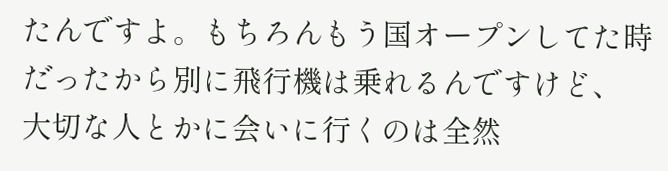たんですよ。もちろんもう国オープンしてた時だったから別に飛行機は乗れるんですけど、
大切な人とかに会いに行くのは全然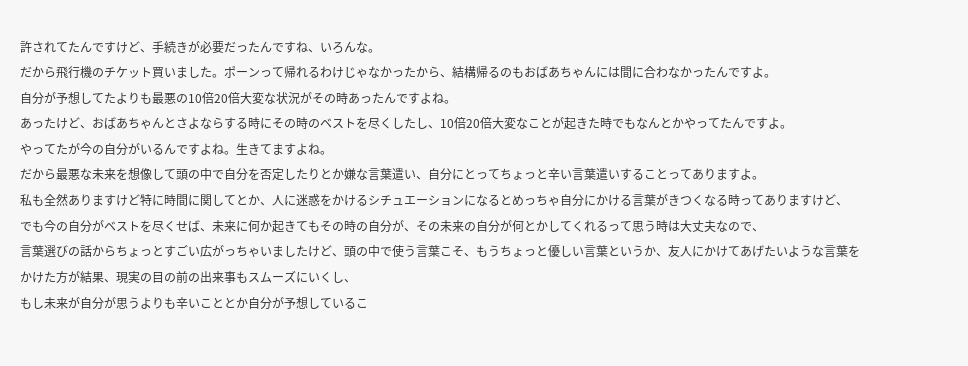許されてたんですけど、手続きが必要だったんですね、いろんな。
だから飛行機のチケット買いました。ポーンって帰れるわけじゃなかったから、結構帰るのもおばあちゃんには間に合わなかったんですよ。
自分が予想してたよりも最悪の10倍20倍大変な状況がその時あったんですよね。
あったけど、おばあちゃんとさよならする時にその時のベストを尽くしたし、10倍20倍大変なことが起きた時でもなんとかやってたんですよ。
やってたが今の自分がいるんですよね。生きてますよね。
だから最悪な未来を想像して頭の中で自分を否定したりとか嫌な言葉遣い、自分にとってちょっと辛い言葉遣いすることってありますよ。
私も全然ありますけど特に時間に関してとか、人に迷惑をかけるシチュエーションになるとめっちゃ自分にかける言葉がきつくなる時ってありますけど、
でも今の自分がベストを尽くせば、未来に何か起きてもその時の自分が、その未来の自分が何とかしてくれるって思う時は大丈夫なので、
言葉選びの話からちょっとすごい広がっちゃいましたけど、頭の中で使う言葉こそ、もうちょっと優しい言葉というか、友人にかけてあげたいような言葉をかけた方が結果、現実の目の前の出来事もスムーズにいくし、
もし未来が自分が思うよりも辛いこととか自分が予想しているこ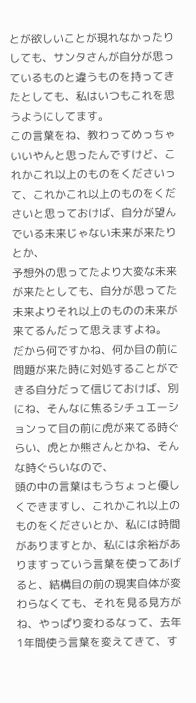とが欲しいことが現れなかったりしても、サンタさんが自分が思っているものと違うものを持ってきたとしても、私はいつもこれを思うようにしてます。
この言葉をね、教わってめっちゃいいやんと思ったんですけど、これかこれ以上のものをくださいって、これかこれ以上のものをくださいと思っておけば、自分が望んでいる未来じゃない未来が来たりとか、
予想外の思ってたより大変な未来が来たとしても、自分が思ってた未来よりそれ以上のものの未来が来てるんだって思えますよね。
だから何ですかね、何か目の前に問題が来た時に対処することができる自分だって信じておけば、別にね、そんなに焦るシチュエーションって目の前に虎が来てる時ぐらい、虎とか熊さんとかね、そんな時ぐらいなので、
頭の中の言葉はもうちょっと優しくできますし、これかこれ以上のものをくださいとか、私には時間がありますとか、私には余裕がありますっていう言葉を使ってあげると、結構目の前の現実自体が変わらなくても、それを見る見方がね、やっぱり変わるなって、去年1年間使う言葉を変えてきて、す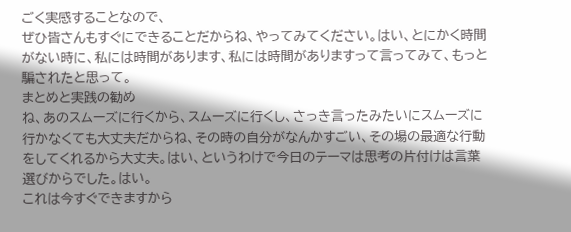ごく実感することなので、
ぜひ皆さんもすぐにできることだからね、やってみてください。はい、とにかく時間がない時に、私には時間があります、私には時間がありますって言ってみて、もっと騙されたと思って。
まとめと実践の勧め
ね、あのスムーズに行くから、スムーズに行くし、さっき言ったみたいにスムーズに行かなくても大丈夫だからね、その時の自分がなんかすごい、その場の最適な行動をしてくれるから大丈夫。はい、というわけで今日のテーマは思考の片付けは言葉選びからでした。はい。
これは今すぐできますから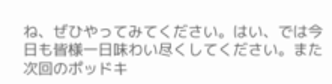ね、ぜひやってみてください。はい、では今日も皆様一日味わい尽くしてください。また次回のポッドキ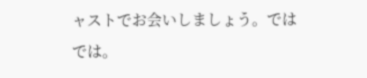ャストでお会いしましょう。ではでは。